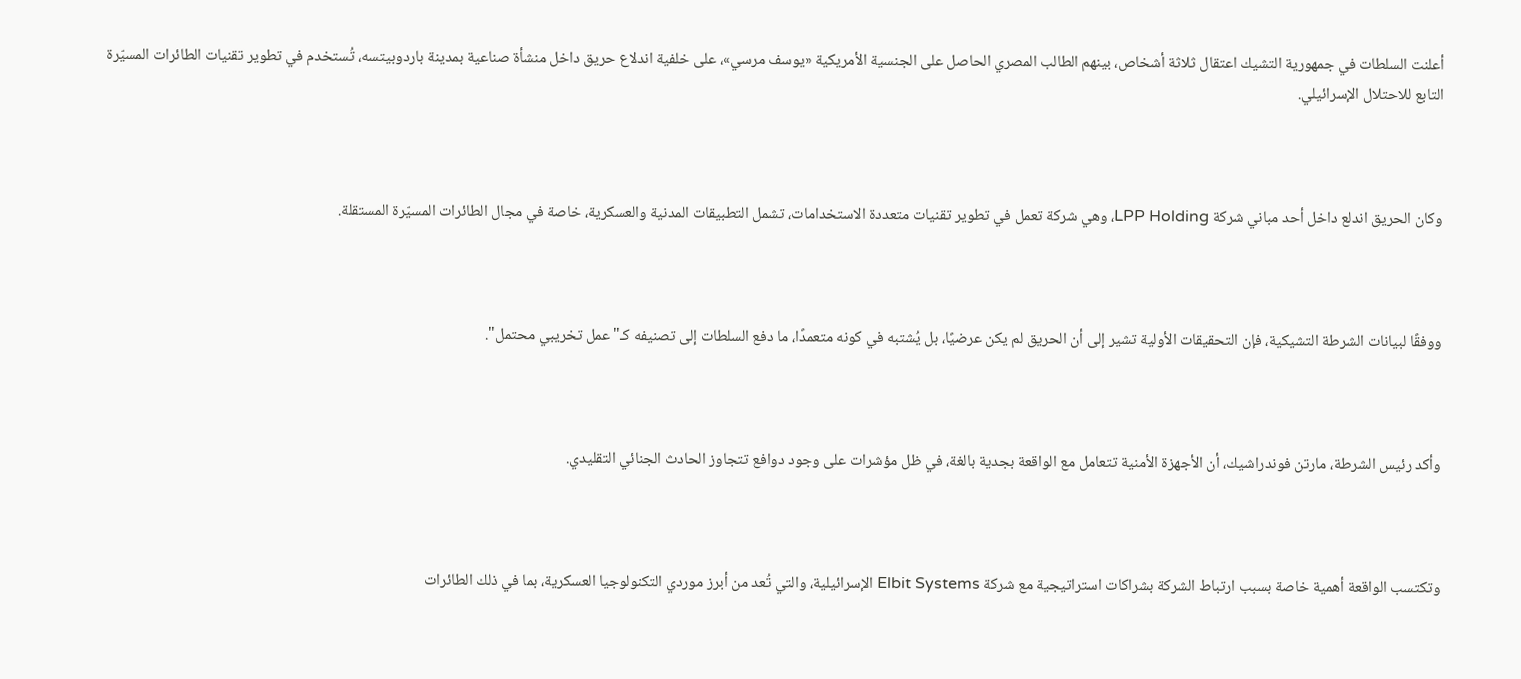أعلنت السلطات في جمهورية التشيك اعتقال ثلاثة أشخاص، بينهم الطالب المصري الحاصل على الجنسية الأمريكية «يوسف مرسي»، على خلفية اندلاع حريق داخل منشأة صناعية بمدينة باردوبيتسه، تُستخدم في تطوير تقنيات الطائرات المسيّرة التابع للاحتلال الإسرائيلي.



وكان الحريق اندلع داخل أحد مباني شركة LPP Holding، وهي شركة تعمل في تطوير تقنيات متعددة الاستخدامات، تشمل التطبيقات المدنية والعسكرية، خاصة في مجال الطائرات المسيّرة المستقلة.



ووفقًا لبيانات الشرطة التشيكية، فإن التحقيقات الأولية تشير إلى أن الحريق لم يكن عرضيًا، بل يُشتبه في كونه متعمدًا، ما دفع السلطات إلى تصنيفه كـ"عمل تخريبي محتمل".



وأكد رئيس الشرطة، مارتن فوندراشيك، أن الأجهزة الأمنية تتعامل مع الواقعة بجدية بالغة، في ظل مؤشرات على وجود دوافع تتجاوز الحادث الجنائي التقليدي.



وتكتسب الواقعة أهمية خاصة بسبب ارتباط الشركة بشراكات استراتيجية مع شركة Elbit Systems الإسرائيلية، والتي تُعد من أبرز موردي التكنولوجيا العسكرية، بما في ذلك الطائرات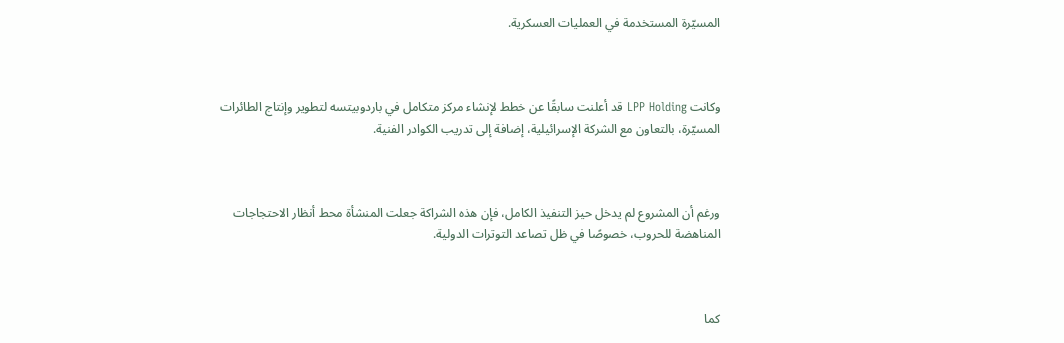المسيّرة المستخدمة في العمليات العسكرية.



وكانت LPP Holding قد أعلنت سابقًا عن خطط لإنشاء مركز متكامل في باردوبيتسه لتطوير وإنتاج الطائرات المسيّرة، بالتعاون مع الشركة الإسرائيلية، إضافة إلى تدريب الكوادر الفنية.



ورغم أن المشروع لم يدخل حيز التنفيذ الكامل، فإن هذه الشراكة جعلت المنشأة محط أنظار الاحتجاجات المناهضة للحروب، خصوصًا في ظل تصاعد التوترات الدولية.



كما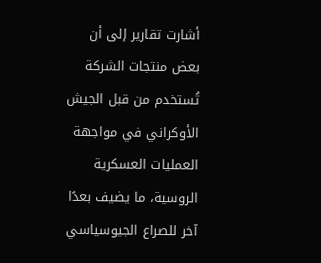أشارت تقارير إلى أن بعض منتجات الشركة تُستخدم من قبل الجيش الأوكراني في مواجهة العمليات العسكرية الروسية، ما يضيف بعدًا آخر للصراع الجيوسياسي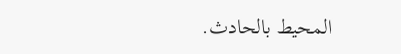المحيط بالحادث.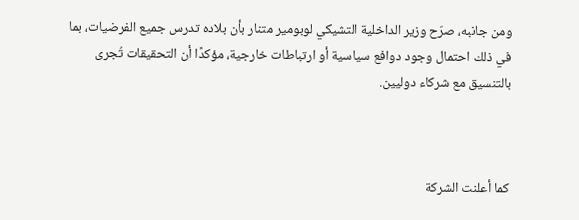ومن جانبه، صرّح وزير الداخلية التشيكي لوبومير متنار بأن بلاده تدرس جميع الفرضيات، بما في ذلك احتمال وجود دوافع سياسية أو ارتباطات خارجية، مؤكدًا أن التحقيقات تُجرى بالتنسيق مع شركاء دوليين.



كما أعلنت الشركة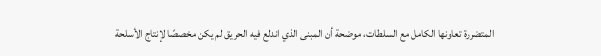المتضررة تعاونها الكامل مع السلطات، موضحة أن المبنى الذي اندلع فيه الحريق لم يكن مخصصًا لإنتاج الأسلحة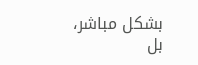بشكل مباشر، بل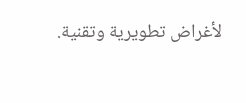لأغراض تطويرية وتقنية.